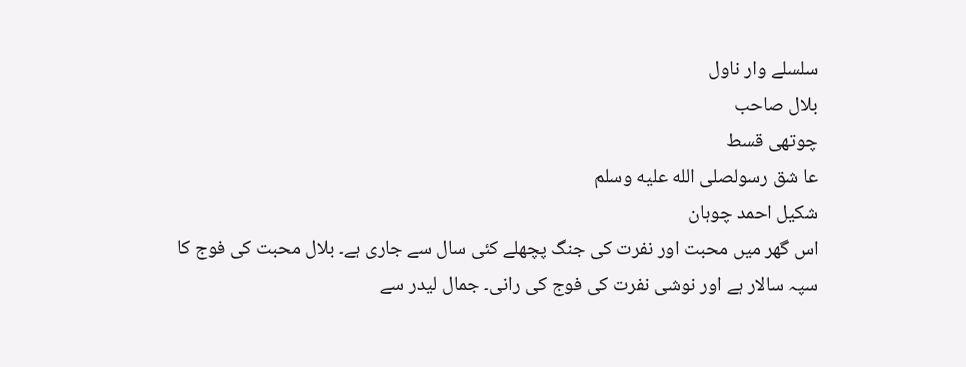سلسلے وار ناول
بلال صاحب
چوتھی قسط
عا شق رسولصلى الله عليه وسلم
شکیل احمد چوہان
اس گھر میں محبت اور نفرت کی جنگ پچھلے کئی سال سے جاری ہے۔ بلال محبت کی فوج کا سپہ سالار ہے اور نوشی نفرت کی فوج کی رانی۔ جمال لیدر سے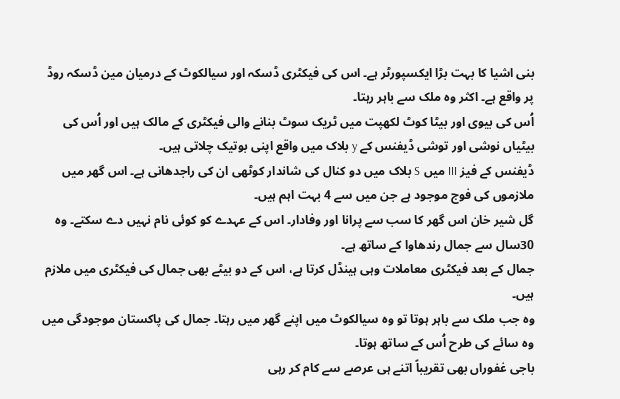بنی اشیا کا بہت بڑا ایکسپورٹر ہے۔ اس کی فیکٹری ڈسکہ اور سیالکوٹ کے درمیان مین ڈسکہ روڈ پر واقع ہے۔ اکثر وہ ملک سے باہر رہتا۔
اُس کی بیوی اور بیٹا کوٹ لکھپت میں ٹریک سوٹ بنانے والی فیکٹری کے مالک ہیں اور اُس کی بیٹیاں نوشی اور توشی ڈیفنس کے y بلاک میں واقع اپنی بوتیک چلاتی ہیں۔
ڈیفنس کے فیز III میں S بلاک میں دو کنال کی شاندار کوٹھی ان کی راجدھانی ہے۔ اس گھر میں ملازموں کی فوج موجود ہے جن میں سے 4 بہت اہم ہیں۔
گل شیر خان اس گھر کا سب سے پرانا اور وفادار۔ اس کے عہدے کو کوئی نام نہیں دے سکتے۔ وہ 30سال سے جمال رندھاوا کے ساتھ ہے۔
جمال کے بعد فیکٹری معاملات وہی ہینڈل کرتا ہے، اس کے دو بیٹے بھی جمال کی فیکٹری میں ملازم ہیں۔
وہ جب ملک سے باہر ہوتا تو وہ سیالکوٹ میں اپنے گھر میں رہتا۔ جمال کی پاکستان موجودگی میں وہ سائے کی طرح اُس کے ساتھ ہوتا۔
باجی غفوراں بھی تقریباً اتنے ہی عرصے سے کام کر رہی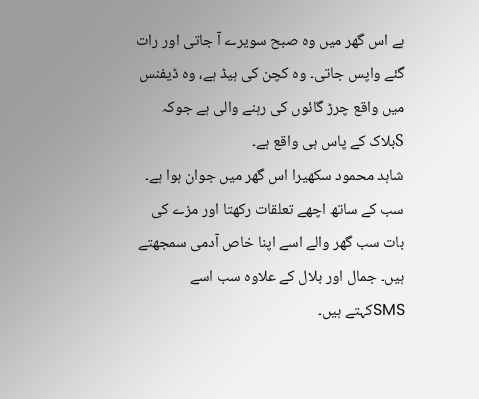ہے اس گھر میں وہ صبح سویرے آ جاتی اور رات گئے واپس جاتی۔ وہ کچن کی ہیڈ ہے، وہ ڈیفنس میں واقع چرڑ گائوں کی رہنے والی ہے جوکہ Sبلاک کے پاس ہی واقع ہے۔
شاہد محمود سکھیرا اس گھر میں جوان ہوا ہے۔ سب کے ساتھ اچھے تعلقات رکھتا اور مزے کی بات سب گھر والے اسے اپنا خاص آدمی سمجھتے ہیں۔ جمال اور بلال کے علاوہ سب اسے SMSکہتے ہیں۔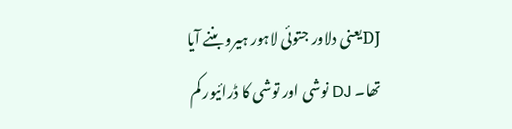DJیعنی دلاور جتوئی لاہور ہیرو بننے آیا تھا۔ DJ نوشی اور توشی کا ڈرائیور کم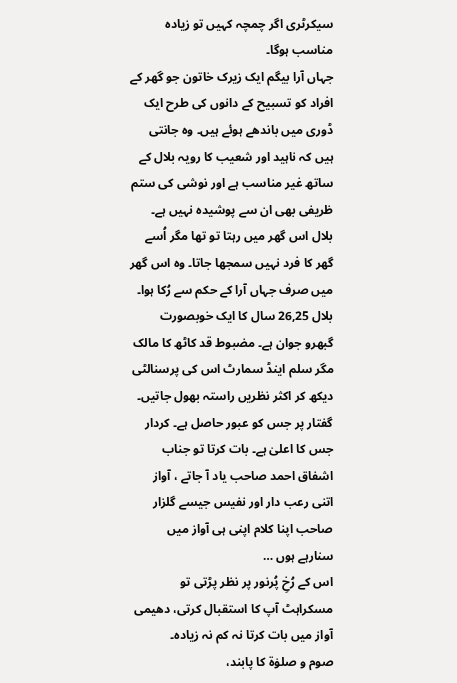سیکرٹری اگر چمچہ کہیں تو زیادہ مناسب ہوگا۔
جہاں آرا بیگم ایک زیرک خاتون جو گھر کے افراد کو تسبیح کے دانوں کی طرح ایک ڈوری میں باندھے ہوئے ہیں۔ وہ جانتی ہیں کہ ناہید اور شعیب کا رویہ بلال کے ساتھ غیر مناسب ہے اور نوشی کی ستم ظریفی بھی ان سے پوشیدہ نہیں ہے۔
بلال اس گھر میں رہتا تو تھا مگر اُسے گھر کا فرد نہیں سمجھا جاتا۔ وہ اس گھر میں صرف جہاں آرا کے حکم سے رُکا ہوا۔
بلال 26,25 سال کا ایک خوبصورت گبھرو جوان ہے۔ مضبوط قد کاٹھ کا مالک مگر سلم اینڈ سمارٹ اس کی پرسنالٹی دیکھ کر اکثر نظریں راستہ بھول جاتیں۔ گفتار پر جس کو عبور حاصل ہے۔ کردار جس کا اعلیٰ ہے۔ بات کرتا تو جناب اشفاق احمد صاحب یاد آ جاتے ، آواز اتنی رعب دار اور نفیس جیسے گلزار صاحب اپنا کلام اپنی ہی آواز میں سنارہے ہوں …
اس کے رُخِ پُرنور پر نظر پڑتی تو مسکراہٹ آپ کا استقبال کرتی، دھیمی آواز میں بات کرتا نہ کم نہ زیادہ۔
صوم و صلوٰۃ کا پابند،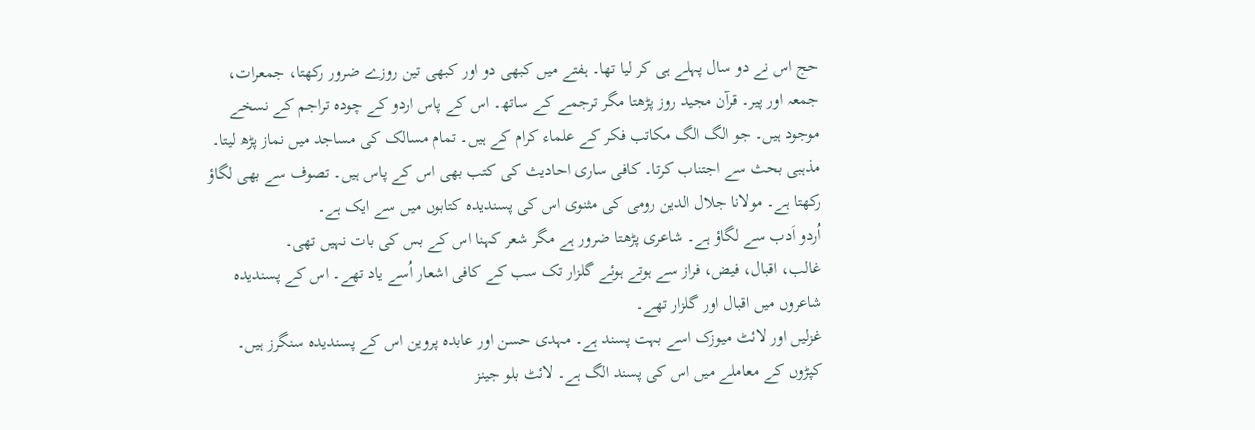حج اس نے دو سال پہلے ہی کر لیا تھا۔ ہفتے میں کبھی دو اور کبھی تین روزے ضرور رکھتا، جمعرات، جمعہ اور پیر۔ قرآن مجید روز پڑھتا مگر ترجمے کے ساتھ۔ اس کے پاس اردو کے چودہ تراجم کے نسخے موجود ہیں۔ جو الگ الگ مکاتب فکر کے علماء کرام کے ہیں۔ تمام مسالک کی مساجد میں نماز پڑھ لیتا۔ مذہبی بحث سے اجتناب کرتا۔ کافی ساری احادیث کی کتب بھی اس کے پاس ہیں۔ تصوف سے بھی لگاؤ رکھتا ہے۔ مولانا جلال الدین رومی کی مثنوی اس کی پسندیدہ کتابوں میں سے ایک ہے۔
اُردو اَدب سے لگاؤ ہے۔ شاعری پڑھتا ضرور ہے مگر شعر کہنا اس کے بس کی بات نہیں تھی۔
غالب، اقبال، فیض، فراز سے ہوتے ہوئے گلزار تک سب کے کافی اشعار اُسے یاد تھے۔ اس کے پسندیدہ شاعروں میں اقبال اور گلزار تھے۔
غزلیں اور لائٹ میوزک اسے بہت پسند ہے۔ مہدی حسن اور عابدہ پروین اس کے پسندیدہ سنگرز ہیں۔
کپڑوں کے معاملے میں اس کی پسند الگ ہے۔ لائٹ بلو جینز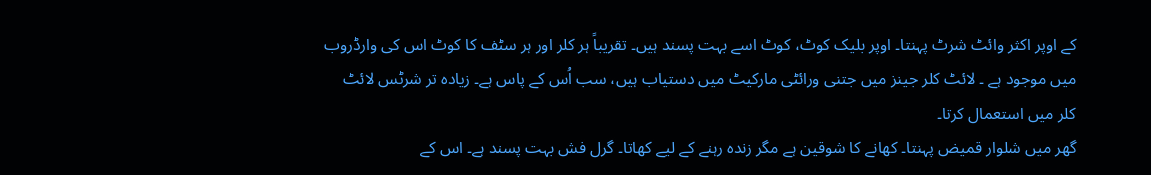کے اوپر اکثر وائٹ شرٹ پہنتا۔ اوپر بلیک کوٹ، کوٹ اسے بہت پسند ہیں۔ تقریباً ہر کلر اور ہر سٹف کا کوٹ اس کی وارڈروب میں موجود ہے ۔ لائٹ کلر جینز میں جتنی ورائٹی مارکیٹ میں دستیاب ہیں، سب اُس کے پاس ہے۔ زیادہ تر شرٹس لائٹ کلر میں استعمال کرتا۔
گھر میں شلوار قمیض پہنتا۔ کھانے کا شوقین ہے مگر زندہ رہنے کے لیے کھاتا۔ گرل فش بہت پسند ہے۔ اس کے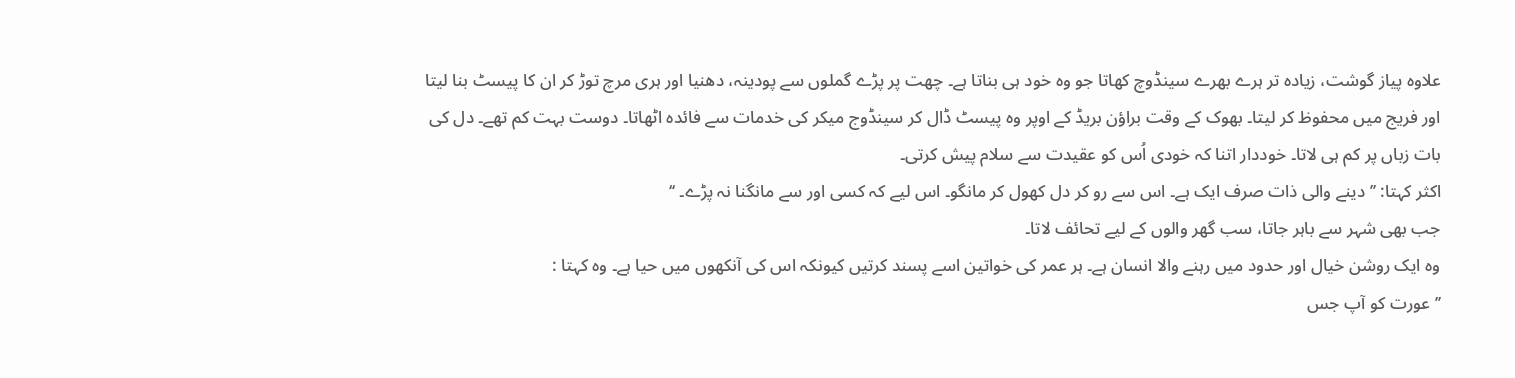علاوہ پیاز گوشت، زیادہ تر ہرے بھرے سینڈوچ کھاتا جو وہ خود ہی بناتا ہے۔ چھت پر پڑے گملوں سے پودینہ، دھنیا اور ہری مرچ توڑ کر ان کا پیسٹ بنا لیتا اور فریج میں محفوظ کر لیتا۔ بھوک کے وقت براؤن بریڈ کے اوپر وہ پیسٹ ڈال کر سینڈوج میکر کی خدمات سے فائدہ اٹھاتا۔ دوست بہت کم تھے۔ دل کی بات زباں پر کم ہی لاتا۔ خوددار اتنا کہ خودی اُس کو عقیدت سے سلام پیش کرتی۔
اکثر کہتا: ’’دینے والی ذات صرف ایک ہے۔ اس سے رو کر دل کھول کر مانگو۔ اس لیے کہ کسی اور سے مانگنا نہ پڑے۔ ‘‘
جب بھی شہر سے باہر جاتا، سب گھر والوں کے لیے تحائف لاتا۔
وہ ایک روشن خیال اور حدود میں رہنے والا انسان ہے۔ ہر عمر کی خواتین اسے پسند کرتیں کیونکہ اس کی آنکھوں میں حیا ہے۔ وہ کہتا :
’’ عورت کو آپ جس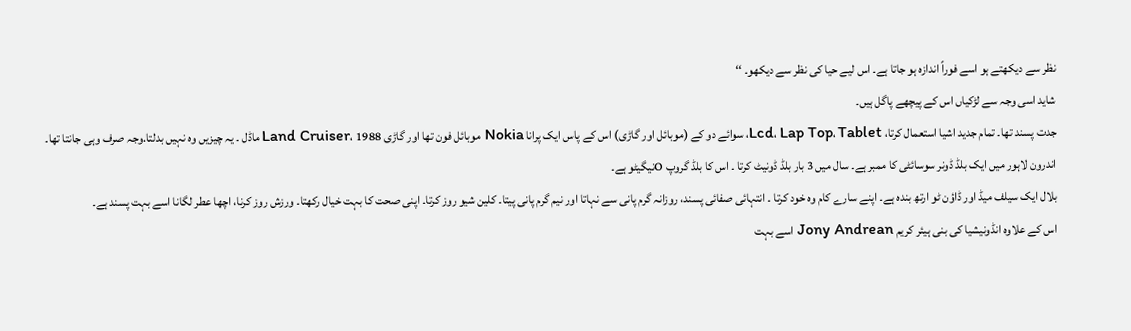نظر سے دیکھتے ہو اسے فوراً اندازہ ہو جاتا ہے۔ اس لیے حیا کی نظر سے دیکھو۔ ‘‘
شاید اسی وجہ سے لڑکیاں اس کے پیچھے پاگل ہیں۔
جدت پسند تھا۔ تمام جدید اشیا استعمال کرتا، Lcd، Lap Top، Tablet، سوائے دو کے (موبائل اور گاڑی) اس کے پاس ایک پرانا Nokia موبائل فون تھا اور گاڑی Land Cruiser، 1988 ماڈل ۔ یہ چیزیں وہ نہیں بدلتا.وجہ صرف وہی جانتا تھا۔
اندرون لاہور میں ایک بلڈ ڈونر سوسائٹی کا ممبر ہے۔ سال میں 3 بار بلڈ ڈونیٹ کرتا ۔ اس کا بلڈ گروپ Oنیگیٹو ہے۔
بلال ایک سیلف میڈ اور ڈاؤن ٹو ارتھ بندہ ہے۔ اپنے سارے کام وہ خود کرتا ۔ انتہائی صفائی پسند، روزانہ گرم پانی سے نہاتا اور نیم گرم پانی پیتا۔ کلین شیو روز کرتا۔ اپنی صحت کا بہت خیال رکھتا۔ ورزش روز کرنا، اچھا عطر لگانا اسے بہت پسند ہے۔
اس کے علاوہ انڈونیشیا کی بنی ہیئر کریم Jony Andrean اسے بہت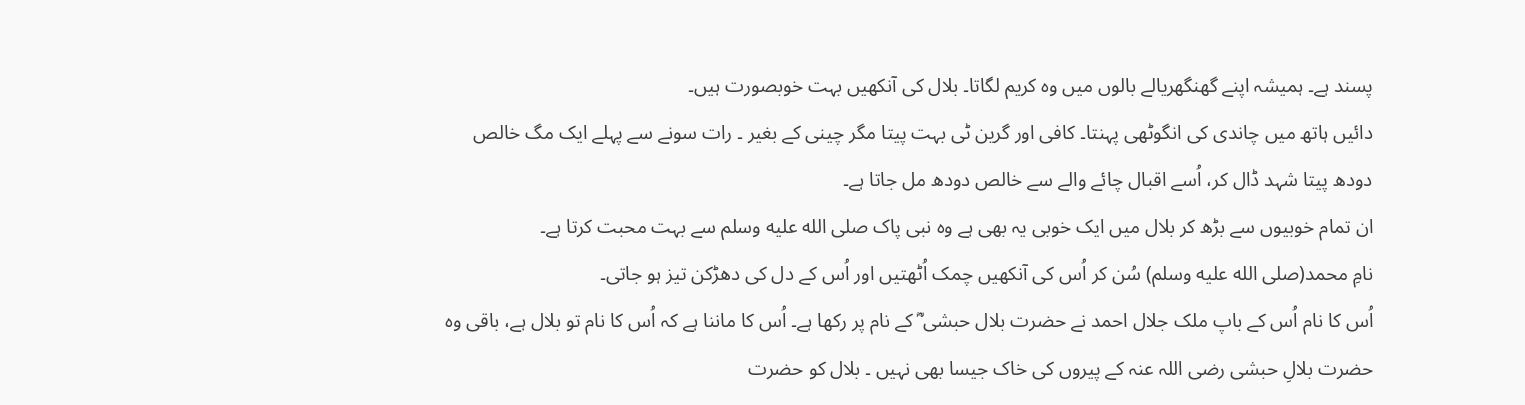پسند ہے۔ ہمیشہ اپنے گھنگھریالے بالوں میں وہ کریم لگاتا۔ بلال کی آنکھیں بہت خوبصورت ہیں۔
دائیں ہاتھ میں چاندی کی انگوٹھی پہنتا۔ کافی اور گرین ٹی بہت پیتا مگر چینی کے بغیر ۔ رات سونے سے پہلے ایک مگ خالص دودھ پیتا شہد ڈال کر، اُسے اقبال چائے والے سے خالص دودھ مل جاتا ہے۔
ان تمام خوبیوں سے بڑھ کر بلال میں ایک خوبی یہ بھی ہے وہ نبی پاک صلى الله عليه وسلم سے بہت محبت کرتا ہے۔
نامِ محمد(صلى الله عليه وسلم) سُن کر اُس کی آنکھیں چمک اُٹھتیں اور اُس کے دل کی دھڑکن تیز ہو جاتی۔
اُس کا نام اُس کے باپ ملک جلال احمد نے حضرت بلال حبشی ؓ کے نام پر رکھا ہے۔ اُس کا ماننا ہے کہ اُس کا نام تو بلال ہے، باقی وہ حضرت بلالِ حبشی رضی اللہ عنہ کے پیروں کی خاک جیسا بھی نہیں ۔ بلال کو حضرت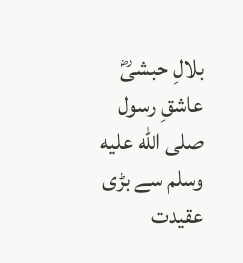بلالِ حبشیؓ عاشقِ رسول صلى الله عليه وسلم سے بڑی عقیدت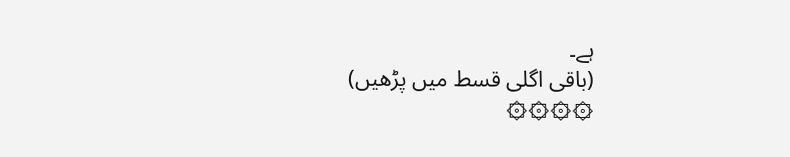ہے۔
(باقی اگلی قسط میں پڑھیں)
۞۞۞۞